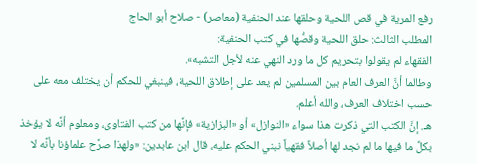رفع المرية في قص اللحية وحلقها عند الحنفية (معاصر) - صلاح أبو الحاج
المطلب الثالث: حلق اللحية وقصُّها في كتب الحنفية:
الفقهاء لم يقولوا بتحريم كل ما ورد النهي عنه لأجل التشبه».
وطالما أنَّ العرف العام بين المسلمين لم يعد على إطلاق اللحية، فينبغي للحكم أن يختلف معه على حسب اختلاف العرف، والله أعلم.
هـ. إنَّ الكتب التي ذكرت هذا سواء «النوازل» أو «البزازية» فإنَّها من كتب الفتاوى، ومعلوم أنَّه لا يؤخذ بكلِّ ما فيها ما لم نجد لها أصلاً فقهياً نبني الحكم عليه، قال ابن عابدين: «ولهذا صرَّح علماؤنا بأنَّه لا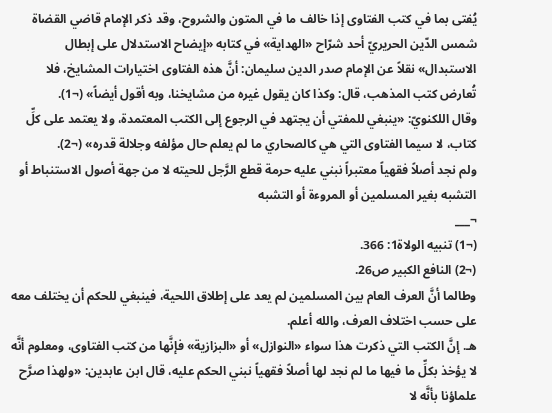يُفتى بما في كتب الفتاوى إذا خالف ما في المتون والشروح، وقد ذكر الإمام قاضي القضاة شمس الدّين الحريريّ أحد شرّاح «الهداية» في كتابه «إيضاح الاستدلال على إبطال الاستبدال» نقلاً عن الإمام صدر الدين سليمان: أنَّ هذه الفتاوى اختيارات المشايخ، فلا تُعارض كتب المذهب، قال: وكذا كان يقول غيره من مشايخنا، وبه أقول أيضاً» (¬1).
وقال اللكنويّ: «ينبغي للمفتي أن يجتهد في الرجوع إلى الكتب المعتمدة، ولا يعتمد على كلِّ كتاب، لا سيما الفتاوى التي هي كالصحاري ما لم يعلم حال مؤلفه وجلالة قدره» (¬2).
ولم نجد أصلاً فقهياً معتبراً نبني عليه حرمة قطع الرَّجل للحيته لا من جهة أصول الاستنباط أو التشبه بغير المسلمين أو المروءة أو التشبه
¬___
(¬1) تنبيه الولاة1: 366.
(¬2) النافع الكبير ص26.
وطالما أنَّ العرف العام بين المسلمين لم يعد على إطلاق اللحية، فينبغي للحكم أن يختلف معه على حسب اختلاف العرف، والله أعلم.
هـ. إنَّ الكتب التي ذكرت هذا سواء «النوازل» أو «البزازية» فإنَّها من كتب الفتاوى، ومعلوم أنَّه لا يؤخذ بكلِّ ما فيها ما لم نجد لها أصلاً فقهياً نبني الحكم عليه، قال ابن عابدين: «ولهذا صرَّح علماؤنا بأنَّه لا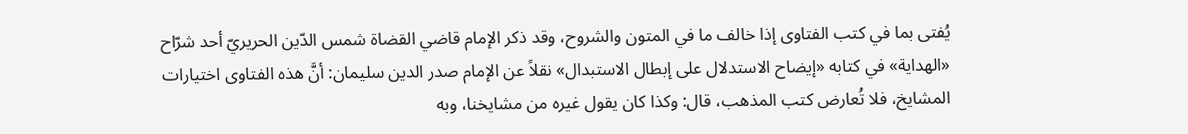يُفتى بما في كتب الفتاوى إذا خالف ما في المتون والشروح، وقد ذكر الإمام قاضي القضاة شمس الدّين الحريريّ أحد شرّاح «الهداية» في كتابه «إيضاح الاستدلال على إبطال الاستبدال» نقلاً عن الإمام صدر الدين سليمان: أنَّ هذه الفتاوى اختيارات المشايخ، فلا تُعارض كتب المذهب، قال: وكذا كان يقول غيره من مشايخنا، وبه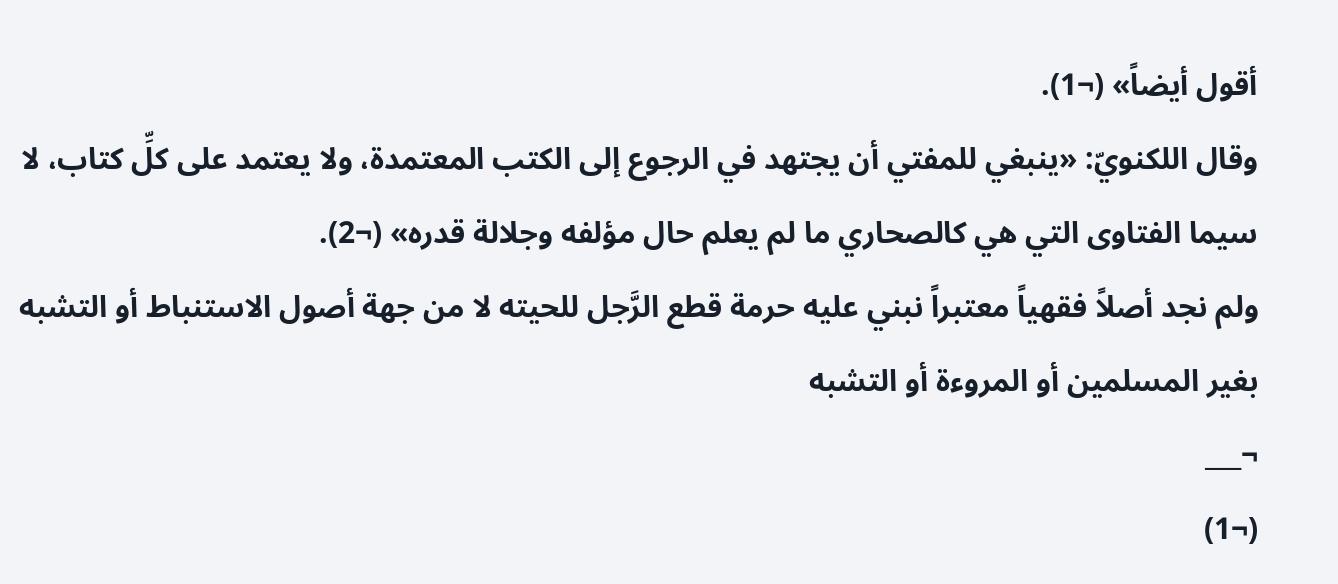أقول أيضاً» (¬1).
وقال اللكنويّ: «ينبغي للمفتي أن يجتهد في الرجوع إلى الكتب المعتمدة، ولا يعتمد على كلِّ كتاب، لا سيما الفتاوى التي هي كالصحاري ما لم يعلم حال مؤلفه وجلالة قدره» (¬2).
ولم نجد أصلاً فقهياً معتبراً نبني عليه حرمة قطع الرَّجل للحيته لا من جهة أصول الاستنباط أو التشبه بغير المسلمين أو المروءة أو التشبه
¬___
(¬1)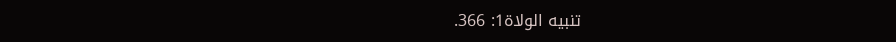تنبيه الولاة1: 366.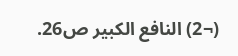(¬2) النافع الكبير ص26.